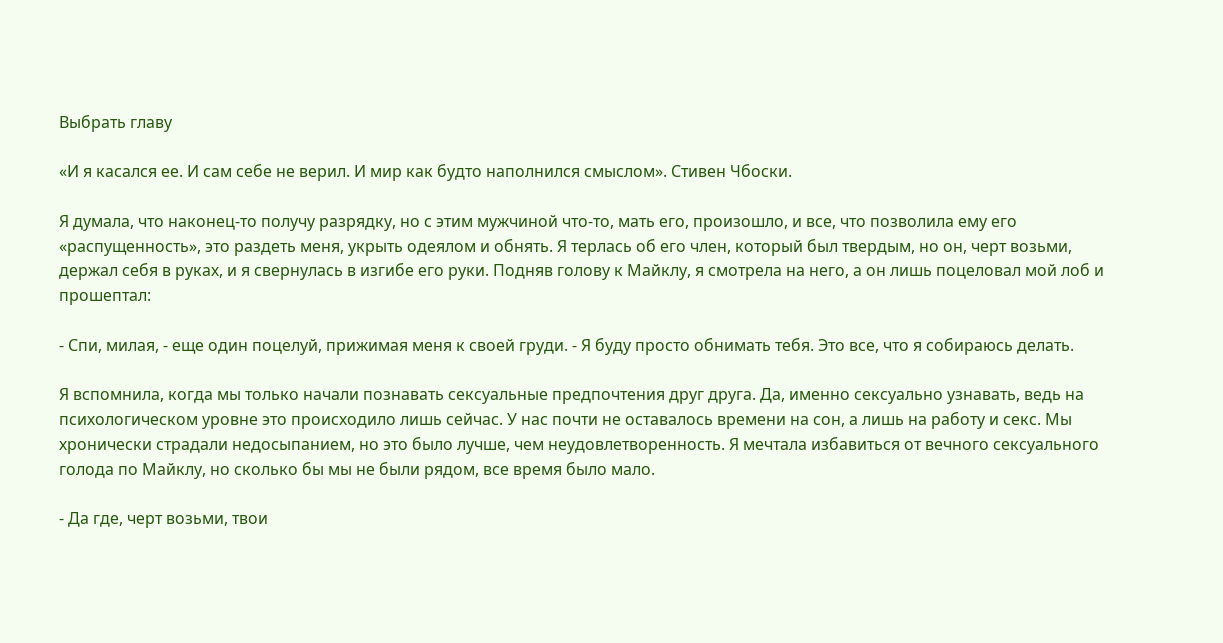Выбрать главу

«И я касался ее. И сам себе не верил. И мир как будто наполнился смыслом». Стивен Чбоски.

Я думала, что наконец-то получу разрядку, но с этим мужчиной что-то, мать его, произошло, и все, что позволила ему его «распущенность», это раздеть меня, укрыть одеялом и обнять. Я терлась об его член, который был твердым, но он, черт возьми, держал себя в руках, и я свернулась в изгибе его руки. Подняв голову к Майклу, я смотрела на него, а он лишь поцеловал мой лоб и прошептал:

- Спи, милая, - еще один поцелуй, прижимая меня к своей груди. - Я буду просто обнимать тебя. Это все, что я собираюсь делать.

Я вспомнила, когда мы только начали познавать сексуальные предпочтения друг друга. Да, именно сексуально узнавать, ведь на психологическом уровне это происходило лишь сейчас. У нас почти не оставалось времени на сон, а лишь на работу и секс. Мы хронически страдали недосыпанием, но это было лучше, чем неудовлетворенность. Я мечтала избавиться от вечного сексуального голода по Майклу, но сколько бы мы не были рядом, все время было мало.

- Да где, черт возьми, твои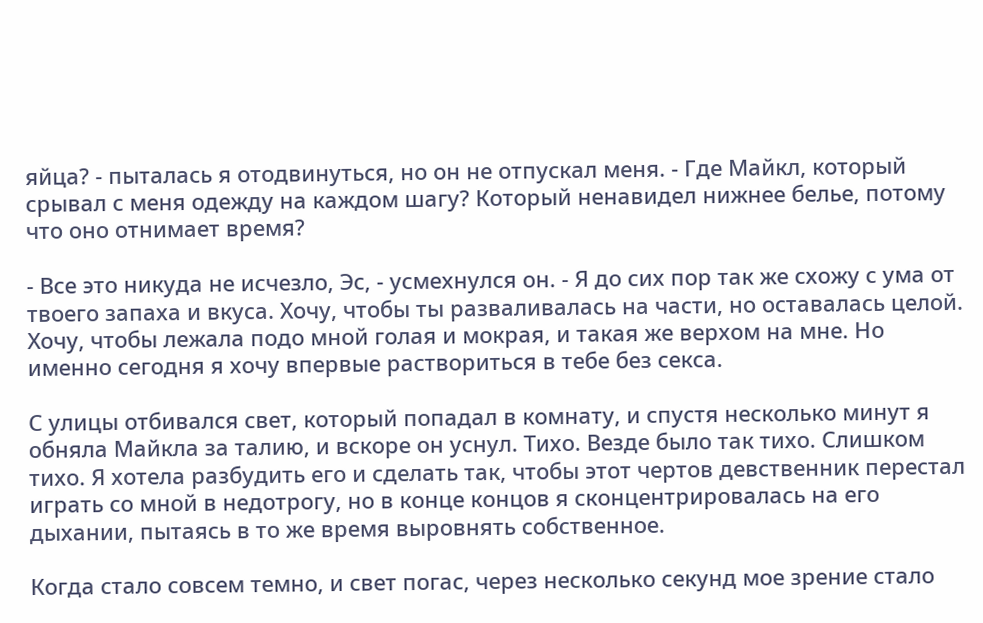яйца? - пыталась я отодвинуться, но он не отпускал меня. - Где Майкл, который срывал с меня одежду на каждом шагу? Который ненавидел нижнее белье, потому что оно отнимает время?

- Все это никуда не исчезло, Эс, - усмехнулся он. - Я до сих пор так же схожу с ума от твоего запаха и вкуса. Хочу, чтобы ты разваливалась на части, но оставалась целой. Хочу, чтобы лежала подо мной голая и мокрая, и такая же верхом на мне. Но именно сегодня я хочу впервые раствориться в тебе без секса.

С улицы отбивался свет, который попадал в комнату, и спустя несколько минут я обняла Майкла за талию, и вскоре он уснул. Тихо. Везде было так тихо. Слишком тихо. Я хотела разбудить его и сделать так, чтобы этот чертов девственник перестал играть со мной в недотрогу, но в конце концов я сконцентрировалась на его дыхании, пытаясь в то же время выровнять собственное.

Когда стало совсем темно, и свет погас, через несколько секунд мое зрение стало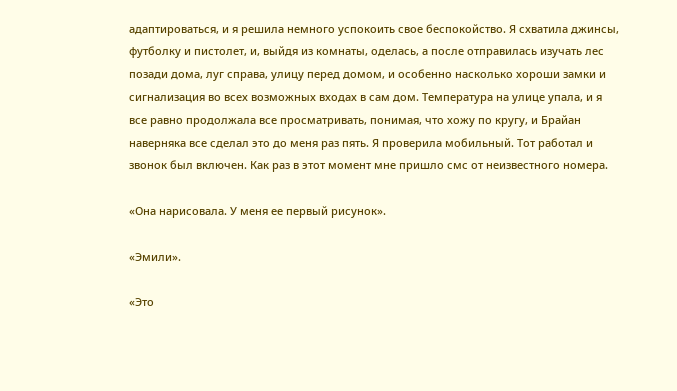адаптироваться, и я решила немного успокоить свое беспокойство. Я схватила джинсы, футболку и пистолет, и, выйдя из комнаты, оделась, а после отправилась изучать лес позади дома, луг справа, улицу перед домом, и особенно насколько хороши замки и сигнализация во всех возможных входах в сам дом. Температура на улице упала, и я все равно продолжала все просматривать, понимая, что хожу по кругу, и Брайан наверняка все сделал это до меня раз пять. Я проверила мобильный. Тот работал и звонок был включен. Как раз в этот момент мне пришло смс от неизвестного номера.

«Она нарисовала. У меня ее первый рисунок».

«Эмили».

«Это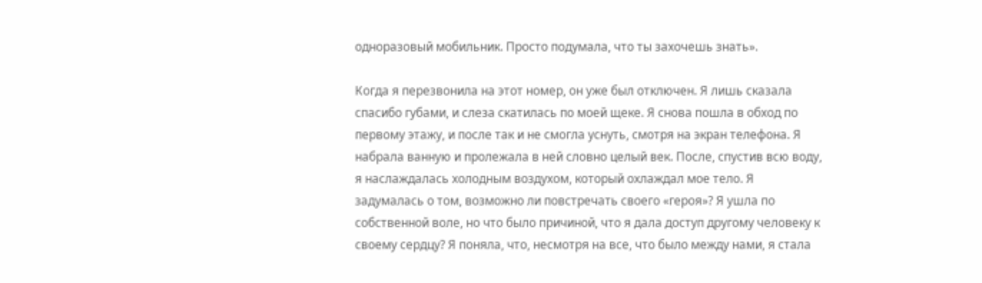одноразовый мобильник. Просто подумала, что ты захочешь знать».

Когда я перезвонила на этот номер, он уже был отключен. Я лишь сказала спасибо губами, и слеза скатилась по моей щеке. Я снова пошла в обход по первому этажу, и после так и не смогла уснуть, смотря на экран телефона. Я набрала ванную и пролежала в ней словно целый век. После, спустив всю воду, я наслаждалась холодным воздухом, который охлаждал мое тело. Я задумалась о том, возможно ли повстречать своего «героя»? Я ушла по собственной воле, но что было причиной, что я дала доступ другому человеку к своему сердцу? Я поняла, что, несмотря на все, что было между нами, я стала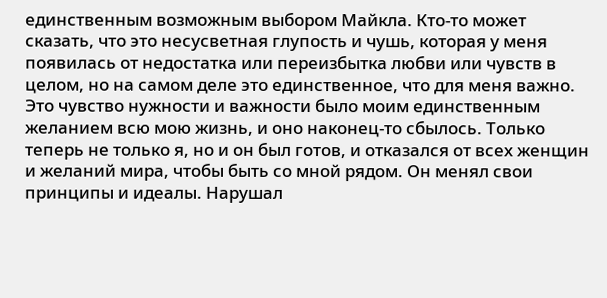единственным возможным выбором Майкла. Кто-то может сказать, что это несусветная глупость и чушь, которая у меня появилась от недостатка или переизбытка любви или чувств в целом, но на самом деле это единственное, что для меня важно. Это чувство нужности и важности было моим единственным желанием всю мою жизнь, и оно наконец-то сбылось. Только теперь не только я, но и он был готов, и отказался от всех женщин и желаний мира, чтобы быть со мной рядом. Он менял свои принципы и идеалы. Нарушал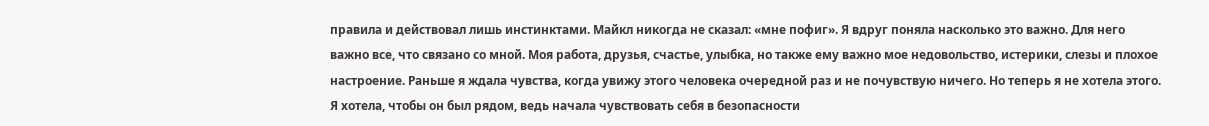правила и действовал лишь инстинктами. Майкл никогда не сказал: «мне пофиг». Я вдруг поняла насколько это важно. Для него важно все, что связано со мной. Моя работа, друзья, счастье, улыбка, но также ему важно мое недовольство, истерики, слезы и плохое настроение. Раньше я ждала чувства, когда увижу этого человека очередной раз и не почувствую ничего. Но теперь я не хотела этого. Я хотела, чтобы он был рядом, ведь начала чувствовать себя в безопасности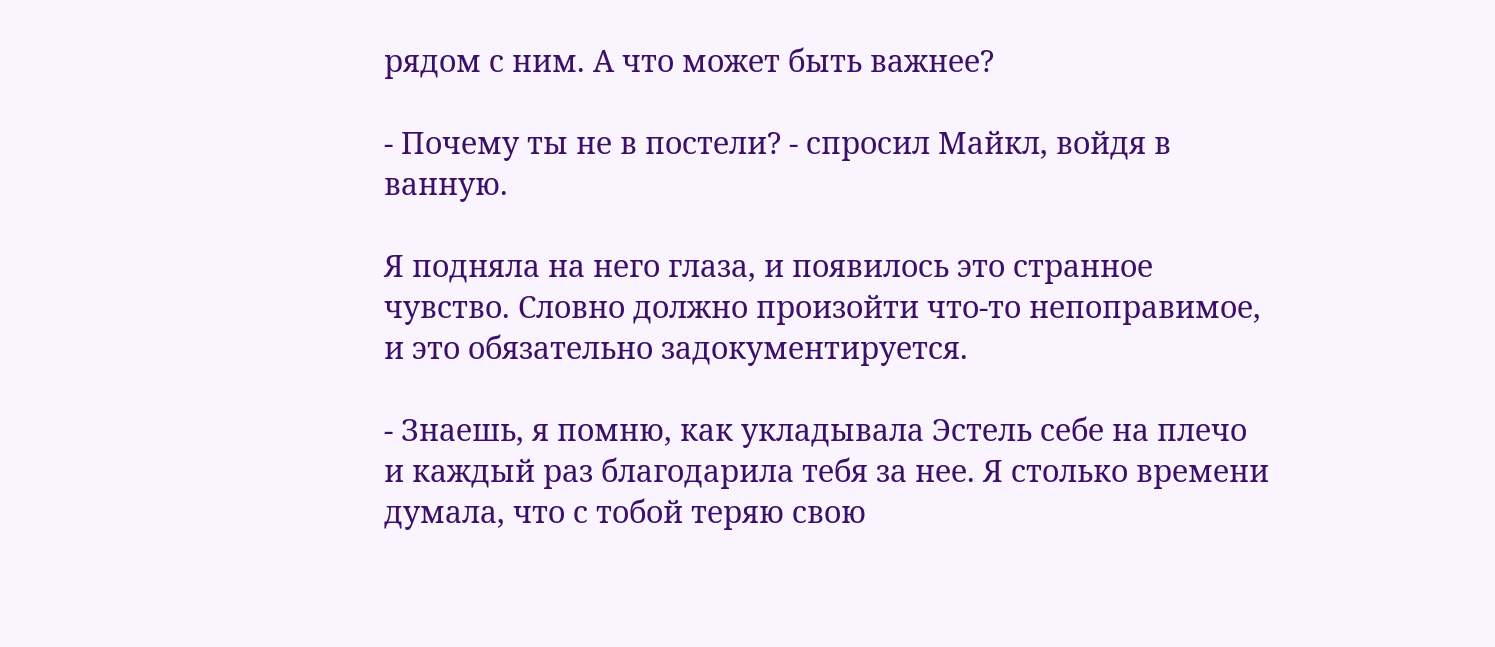рядом с ним. А что может быть важнее?

- Почему ты не в постели? - спросил Майкл, войдя в ванную.

Я подняла на него глаза, и появилось это странное чувство. Словно должно произойти что-то непоправимое, и это обязательно задокументируется.

- Знаешь, я помню, как укладывала Эстель себе на плечо и каждый раз благодарила тебя за нее. Я столько времени думала, что с тобой теряю свою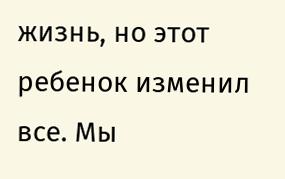жизнь, но этот ребенок изменил все. Мы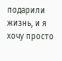подарили жизнь, и я хочу просто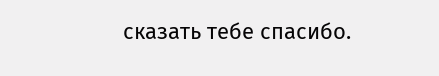сказать тебе спасибо.